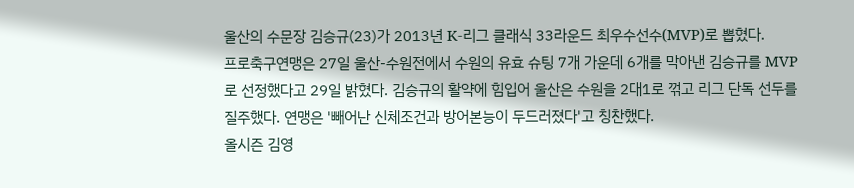울산의 수문장 김승규(23)가 2013년 K-리그 클래식 33라운드 최우수선수(MVP)로 뽑혔다.
프로축구연맹은 27일 울산-수원전에서 수원의 유효 슈팅 7개 가운데 6개를 막아낸 김승규를 MVP로 선정했다고 29일 밝혔다. 김승규의 활약에 힘입어 울산은 수원을 2대1로 꺾고 리그 단독 선두를 질주했다. 연맹은 '빼어난 신체조건과 방어본능이 두드러졌다'고 칭찬했다.
올시즌 김영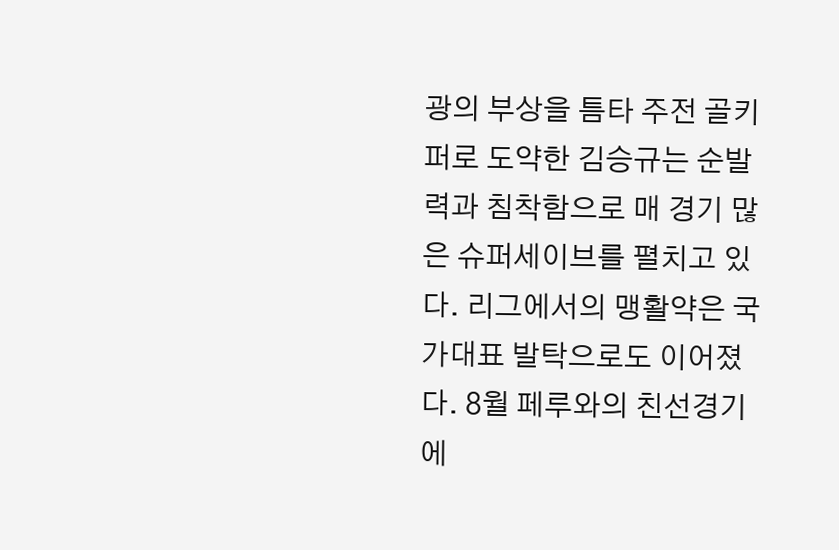광의 부상을 틈타 주전 골키퍼로 도약한 김승규는 순발력과 침착함으로 매 경기 많은 슈퍼세이브를 펼치고 있다. 리그에서의 맹활약은 국가대표 발탁으로도 이어졌다. 8월 페루와의 친선경기에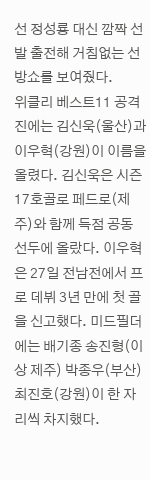선 정성룡 대신 깜짝 선발 출전해 거침없는 선방쇼를 보여줬다.
위클리 베스트11 공격진에는 김신욱(울산)과 이우혁(강원)이 이름을 올렸다. 김신욱은 시즌 17호골로 페드로(제주)와 함께 득점 공동 선두에 올랐다. 이우혁은 27일 전남전에서 프로 데뷔 3년 만에 첫 골을 신고했다. 미드필더에는 배기종 송진형(이상 제주) 박종우(부산) 최진호(강원)이 한 자리씩 차지했다.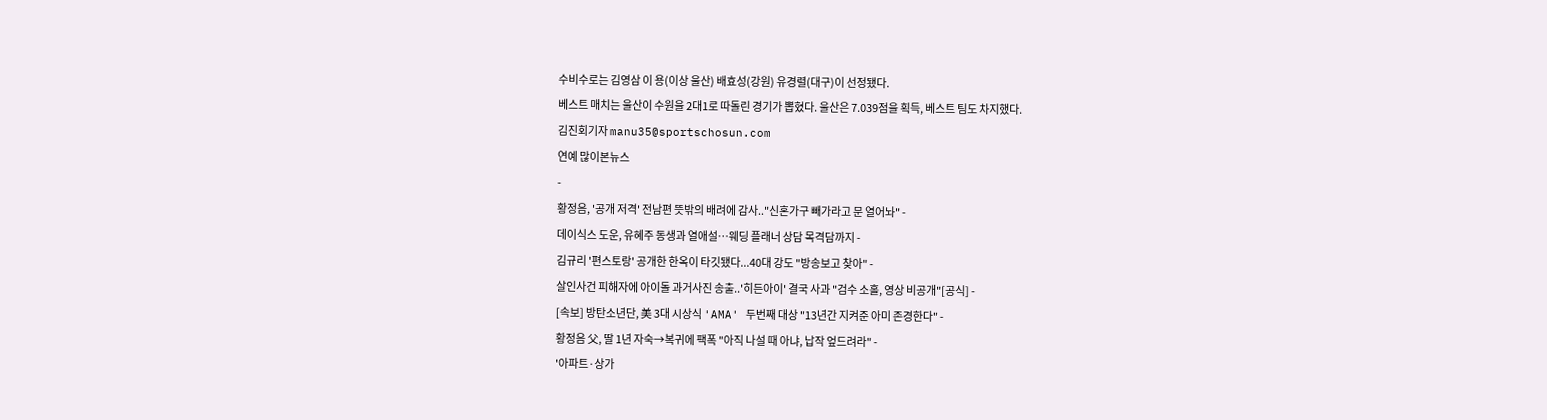수비수로는 김영삼 이 용(이상 울산) 배효성(강원) 유경렬(대구)이 선정됐다.
베스트 매치는 울산이 수원을 2대1로 따돌린 경기가 뽑혔다. 울산은 7.039점을 획득, 베스트 팀도 차지했다.
김진회기자 manu35@sportschosun.com
연예 많이본뉴스
-
황정음, '공개 저격' 전남편 뜻밖의 배려에 감사.."신혼가구 빼가라고 문 열어놔" -
데이식스 도운, 유혜주 동생과 열애설…웨딩 플래너 상담 목격담까지 -
김규리 '편스토랑' 공개한 한옥이 타깃됐다...40대 강도 "방송보고 찾아" -
살인사건 피해자에 아이돌 과거사진 송출..'히든아이' 결국 사과 "검수 소홀, 영상 비공개"[공식] -
[속보] 방탄소년단, 美 3대 시상식 'AMA' 두번째 대상 "13년간 지켜준 아미 존경한다" -
황정음 父, 딸 1년 자숙→복귀에 팩폭 "아직 나설 때 아냐, 납작 엎드려라" -
'아파트·상가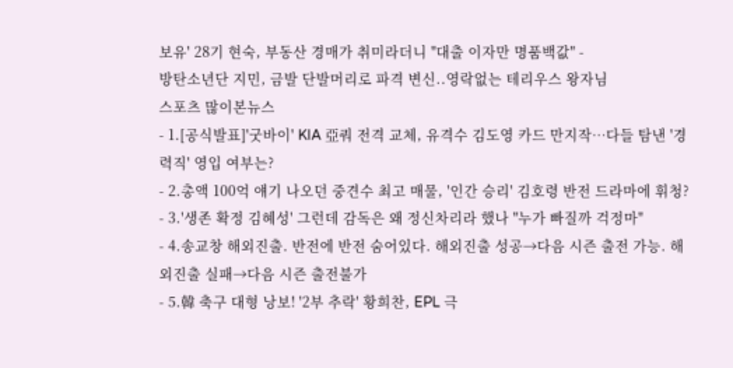보유' 28기 현숙, 부동산 경매가 취미라더니 "대출 이자만 명품백값" -
방탄소년단 지민, 금발 단발머리로 파격 변신..영락없는 테리우스 왕자님
스포츠 많이본뉴스
- 1.[공식발표]'굿바이' KIA 亞쿼 전격 교체, 유격수 김도영 카드 만지작…다들 탐낸 '경력직' 영입 여부는?
- 2.총액 100억 얘기 나오던 중견수 최고 매물, '인간 승리' 김호령 반전 드라마에 휘청?
- 3.'생존 확정 김혜성' 그런데 감독은 왜 정신차리라 했나 "누가 빠질까 걱정마"
- 4.송교창 해외진출. 반전에 반전 숨어있다. 해외진출 성공→다음 시즌 출전 가능. 해외진출 실패→다음 시즌 출전불가
- 5.韓 축구 대형 낭보! '2부 추락' 황희찬, EPL 극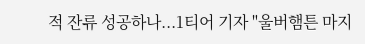적 잔류 성공하나...1티어 기자 "울버햄튼 마지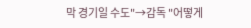막 경기일 수도"→감독 "어떻게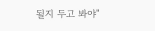될지 두고 봐야"